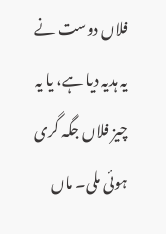فلاں دوست نے یہ ہدیہ دیا ہے، یا یہ چیز فلاں جگہ گری ہوئی ملی۔ ماں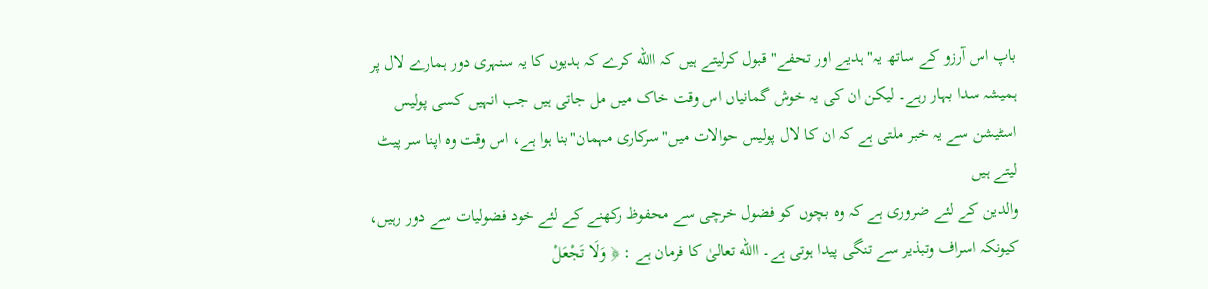باپ اس آرزو کے ساتھ یہ" ہدیے اور تحفے" قبول کرلیتے ہیں کہ االله کرے کہ ہدیوں کا یہ سنہری دور ہمارے لال پر ہمیشہ سدا بہار رہے۔ لیکن ان کی یہ خوش گمانیاں اس وقت خاک میں مل جاتی ہیں جب انہیں کسی پولیس اسٹیشن سے یہ خبر ملتی ہے کہ ان کا لال پولیس حوالات میں"سرکاری مہمان"بنا ہوا ہے، اس وقت وہ اپنا سر پیٹ لیتے ہیں
والدین کے لئے ضروری ہے کہ وہ بچوں کو فضول خرچی سے محفوظ رکھنے کے لئے خود فضولیات سے دور رہیں، کیونکہ اسراف وتبذیر سے تنگی پیدا ہوتی ہے۔ االله تعالیٰ کا فرمان ہے : ﴿ وَلَا تَجْعَلْ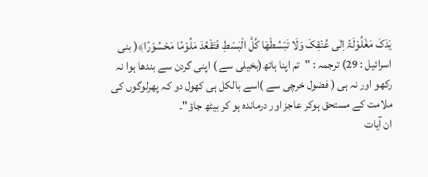یَدَکَ مَغْلُوْلَۃً اِلٰی عُنْقِکَ وَلَا تَبْسُطْھَا کُلَّ الْبَسْطِ فَتَقْعُدَ مَلُوْمًا مَحْسُوْرًا﴾( بنی اسرائیل : 29) ترجمہ : "تم اپنا ہاتھ(بخیلی سے ) اپنی گردن سے بندھا ہوا نہ رکھو اور نہ ہی ( فضول خرچی سے )اسے بالکل ہی کھول دو کہ پھرلوگوں کی ملامت کے مستحق ہوکر عاجز اور درماندہ ہو کر بیٹھ جاؤ"۔
ان آیات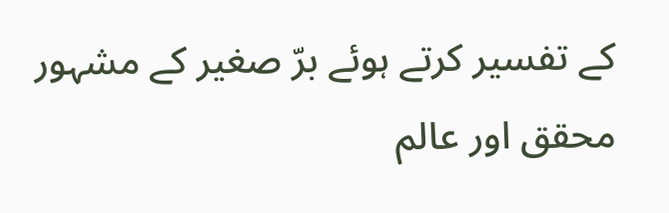کے تفسیر کرتے ہوئے برّ صغیر کے مشہور محقق اور عالم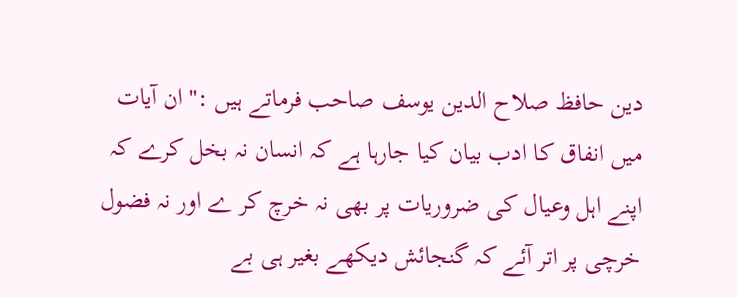دین حافظ صلاح الدین یوسف صاحب فرماتے ہیں :" ان آیات میں انفاق کا ادب بیان کیا جارہا ہے کہ انسان نہ بخل کرے کہ اپنے اہل وعیال کی ضروریات پر بھی نہ خرچ کر ے اور نہ فضول خرچی پر اتر آئے کہ گنجائش دیکھے بغیر ہی بے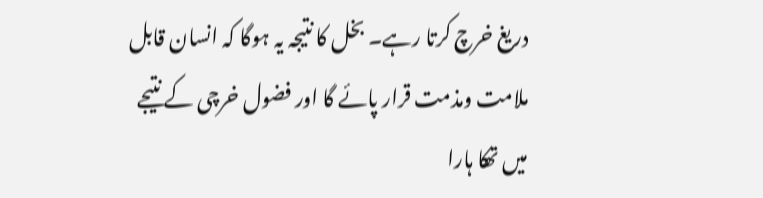دریغ خرچ کرتا رہے۔ بخل کا نتیجہ یہ ہوگا کہ انسان قابل ملامت ومذمت قرار پائے گا اور فضول خرچی کے نتیجے میں تھکا ہارا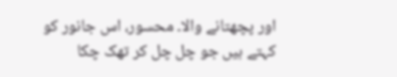اور پچھتانے والا۔ محسور، اس جانور کو کہتے ہیں جو چل چل کر تھک چکا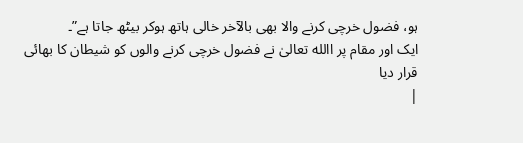ہو، فضول خرچی کرنے والا بھی بالآخر خالی ہاتھ ہوکر بیٹھ جاتا ہے”۔
ایک اور مقام پر االله تعالیٰ نے فضول خرچی کرنے والوں کو شیطان کا بھائی قرار دیا
|